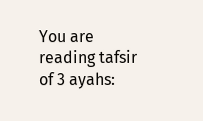You are reading tafsir of 3 ayahs: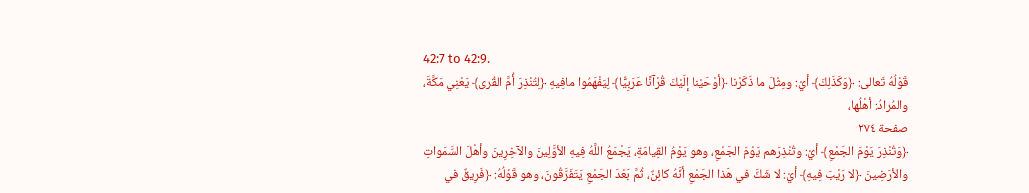42:7 to 42:9.
قَوْلُهُ تَعالى: ﴿وَكَذَلِكَ﴾ أيْ: ومِثْلَ ما ذَكَرْنا ﴿أوْحَيْنا إلَيْكَ قُرْآنًا عَرَبِيًّا﴾ لِيَفْهَمُوا مافِيهِ ﴿لِتُنْذِرَ أُمَّ القُرى﴾ يَعْنِي مَكَّةَ، والمُرادُ: أهْلُها،
صفحة ٢٧٤
﴿وَتُنْذِرَ يَوْمَ الجَمْعِ﴾ أيْ: وتُنْذِرَهم يَوْمَ الجَمْعِ، وهو يَوْمُ القِيامَةِ، يَجْمَعُ اللَّهُ فِيهِ الأوَّلِينَ والآخِرِينَ وأهْلَ السَّمَواتِ والأرَضِينَ ﴿لا رَيْبَ فِيهِ﴾ أيْ: لا شَكَّ في هَذا الجَمْعِ أنَّهُ كائِنٌ، ثُمَّ بَعْدَ الجَمْعِ يَتَفَرَّقُونَ، وهو قَوْلُهُ: ﴿فَرِيقٌ في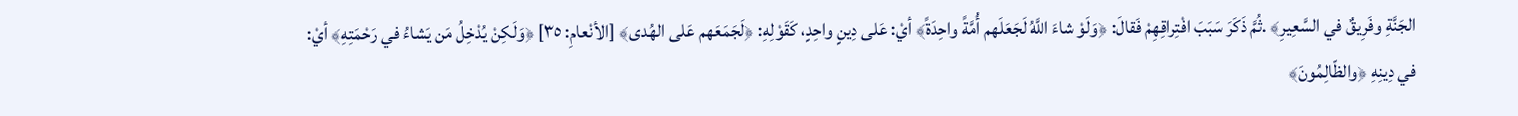الجَنَّةِ وفَرِيقٌ في السَّعِيرِ﴾ .ثُمَّ ذَكَرَ سَبَبَ افْتِراقِهِمْ فَقالَ: ﴿وَلَوْ شاءَ اللَّهُ لَجَعَلَهم أُمَّةً واحِدَةً﴾ أيْ: عَلى دِينٍ واحِدٍ، كَقَوْلِهِ: ﴿لَجَمَعَهم عَلى الهُدى﴾ [الأنْعامِ: ٣٥] ﴿وَلَكِنْ يُدْخِلُ مَن يَشاءُ في رَحْمَتِهِ﴾ أيْ: في دِينِهِ ﴿والظّالِمُونَ﴾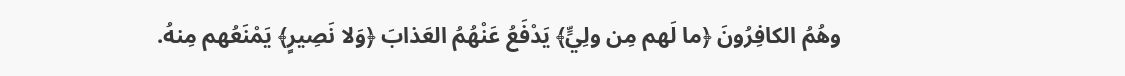وهُمُ الكافِرُونَ ﴿ما لَهم مِن ولِيٍّ﴾ يَدْفَعُ عَنْهُمُ العَذابَ ﴿وَلا نَصِيرٍ﴾ يَمْنَعُهم مِنهُ.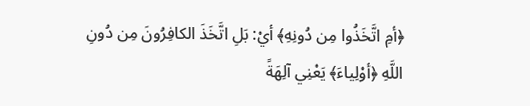﴿أمِ اتَّخَذُوا مِن دُونِهِ﴾ أيْ: بَلِ اتَّخَذَ الكافِرُونَ مِن دُونِ اللَّهِ ﴿أوْلِياءَ﴾ يَعْنِي آلِهَةً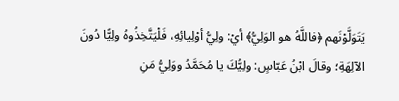يَتَوَلَّوْنَهم ﴿فاللَّهُ هو الوَلِيُّ﴾ أيْ: ولِيُّ أوْلِيائِهِ، فَلْيَتَّخِذُوهُ ولِيًّا دُونَ الآلِهَةِ؛ وقالَ ابْنُ عَبّاسٍ: ولِيُّكَ يا مُحَمَّدُ ووَلِيُّ مَنِ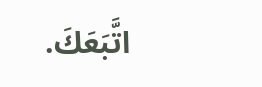اتَّبَعَكَ.